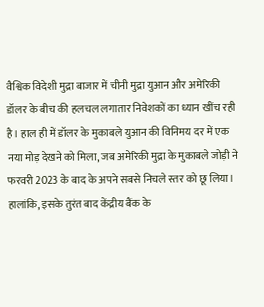वैश्विक विदेशी मुद्रा बाजार में चीनी मुद्रा युआन और अमेरिकी डॉलर के बीच की हलचल लगातार निवेशकों का ध्यान खींच रही है। हाल ही में डॉलर के मुकाबले युआन की विनिमय दर में एक नया मोड़ देखने को मिला, जब अमेरिकी मुद्रा के मुकाबले जोड़ी ने फरवरी 2023 के बाद के अपने सबसे निचले स्तर को छू लिया। हालांकि, इसके तुरंत बाद केंद्रीय बैंक के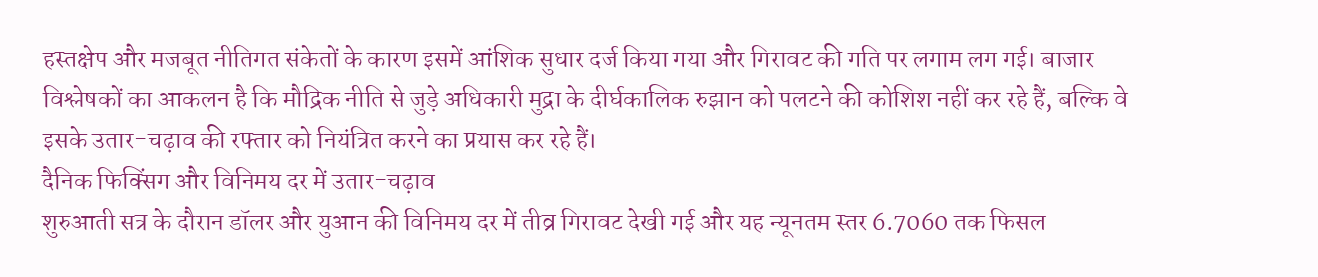हस्तक्षेप और मजबूत नीतिगत संकेतों के कारण इसमें आंशिक सुधार दर्ज किया गया और गिरावट की गति पर लगाम लग गई। बाजार विश्लेषकों का आकलन है कि मौद्रिक नीति से जुड़े अधिकारी मुद्रा के दीर्घकालिक रुझान को पलटने की कोशिश नहीं कर रहे हैं, बल्कि वे इसके उतार-चढ़ाव की रफ्तार को नियंत्रित करने का प्रयास कर रहे हैं।
दैनिक फिक्सिंग और विनिमय दर में उतार-चढ़ाव
शुरुआती सत्र के दौरान डॉलर और युआन की विनिमय दर में तीव्र गिरावट देखी गई और यह न्यूनतम स्तर 6.7060 तक फिसल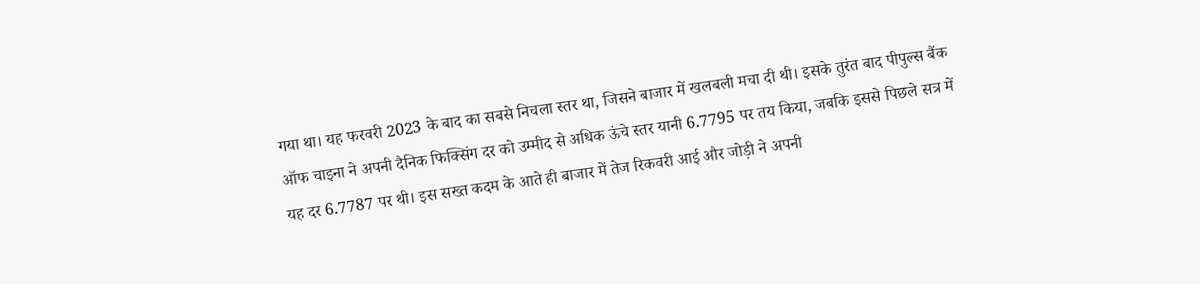गया था। यह फरवरी 2023 के बाद का सबसे निचला स्तर था, जिसने बाजार में खलबली मचा दी थी। इसके तुरंत बाद पीपुल्स बैंक ऑफ चाइना ने अपनी दैनिक फिक्सिंग दर को उम्मीद से अधिक ऊंचे स्तर यानी 6.7795 पर तय किया, जबकि इससे पिछले सत्र में यह दर 6.7787 पर थी। इस सख्त कदम के आते ही बाजार में तेज रिकवरी आई और जोड़ी ने अपनी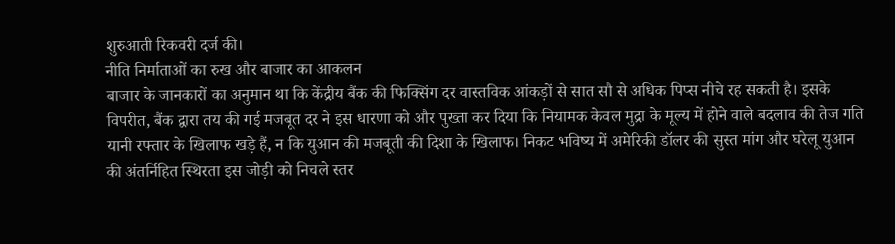शुरुआती रिकवरी दर्ज की।
नीति निर्माताओं का रुख और बाजार का आकलन
बाजार के जानकारों का अनुमान था कि केंद्रीय बैंक की फिक्सिंग दर वास्तविक आंकड़ों से सात सौ से अधिक पिप्स नीचे रह सकती है। इसके विपरीत, बैंक द्वारा तय की गई मजबूत दर ने इस धारणा को और पुख्ता कर दिया कि नियामक केवल मुद्रा के मूल्य में होने वाले बदलाव की तेज गति यानी रफ्तार के खिलाफ खड़े हैं, न कि युआन की मजबूती की दिशा के खिलाफ। निकट भविष्य में अमेरिकी डॉलर की सुस्त मांग और घरेलू युआन की अंतर्निहित स्थिरता इस जोड़ी को निचले स्तर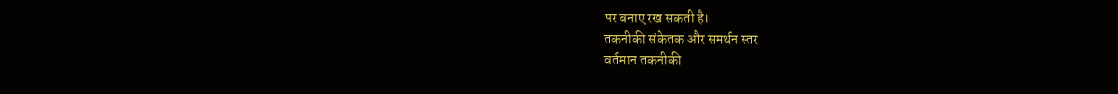पर बनाए रख सकती है।
तकनीकी संकेतक और समर्थन स्तर
वर्तमान तकनीकी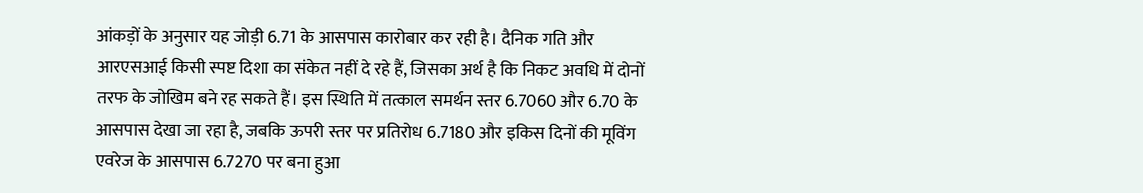आंकड़ों के अनुसार यह जोड़ी 6.71 के आसपास कारोबार कर रही है। दैनिक गति और आरएसआई किसी स्पष्ट दिशा का संकेत नहीं दे रहे हैं, जिसका अर्थ है कि निकट अवधि में दोनों तरफ के जोखिम बने रह सकते हैं। इस स्थिति में तत्काल समर्थन स्तर 6.7060 और 6.70 के आसपास देखा जा रहा है, जबकि ऊपरी स्तर पर प्रतिरोध 6.7180 और इकिस दिनों की मूविंग एवरेज के आसपास 6.7270 पर बना हुआ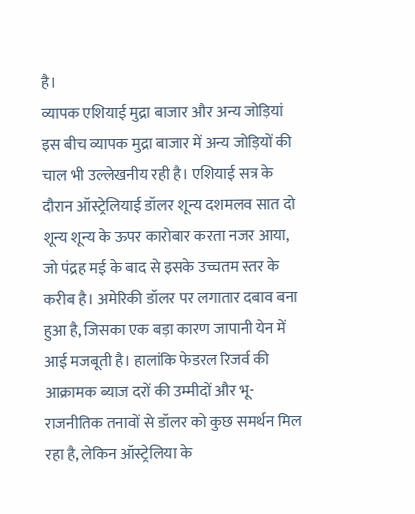है।
व्यापक एशियाई मुद्रा बाजार और अन्य जोड़ियां
इस बीच व्यापक मुद्रा बाजार में अन्य जोड़ियों की चाल भी उल्लेखनीय रही है। एशियाई सत्र के दौरान ऑस्ट्रेलियाई डॉलर शून्य दशमलव सात दो शून्य शून्य के ऊपर कारोबार करता नजर आया, जो पंद्रह मई के बाद से इसके उच्चतम स्तर के करीब है। अमेरिकी डॉलर पर लगातार दबाव बना हुआ है, जिसका एक बड़ा कारण जापानी येन में आई मजबूती है। हालांकि फेडरल रिजर्व की आक्रामक ब्याज दरों की उम्मीदों और भू-राजनीतिक तनावों से डॉलर को कुछ समर्थन मिल रहा है, लेकिन ऑस्ट्रेलिया के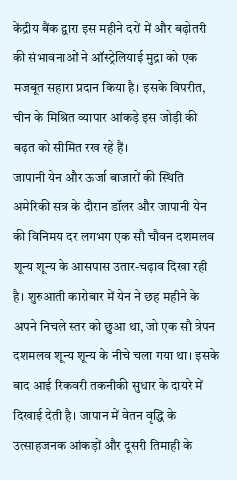केंद्रीय बैंक द्वारा इस महीने दरों में और बढ़ोतरी की संभावनाओं ने ऑस्ट्रेलियाई मुद्रा को एक मजबूत सहारा प्रदान किया है। इसके विपरीत, चीन के मिश्रित व्यापार आंकड़े इस जोड़ी की बढ़त को सीमित रख रहे हैं।
जापानी येन और ऊर्जा बाजारों की स्थिति
अमेरिकी सत्र के दौरान डॉलर और जापानी येन की विनिमय दर लगभग एक सौ चौवन दशमलव शून्य शून्य के आसपास उतार-चढ़ाव दिखा रही है। शुरुआती कारोबार में येन ने छह महीने के अपने निचले स्तर को छुआ था, जो एक सौ त्रेपन दशमलव शून्य शून्य के नीचे चला गया था। इसके बाद आई रिकवरी तकनीकी सुधार के दायरे में दिखाई देती है। जापान में वेतन वृद्धि के उत्साहजनक आंकड़ों और दूसरी तिमाही के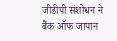जीडीपी संशोधन ने बैंक ऑफ जापान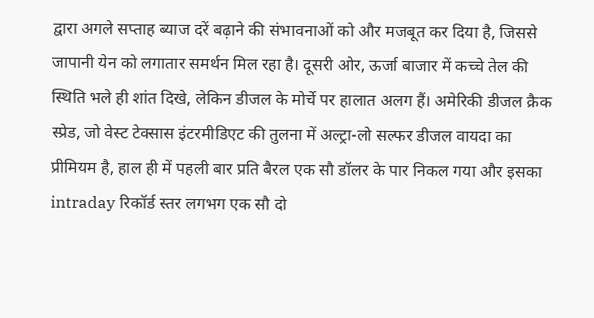द्वारा अगले सप्ताह ब्याज दरें बढ़ाने की संभावनाओं को और मजबूत कर दिया है, जिससे जापानी येन को लगातार समर्थन मिल रहा है। दूसरी ओर, ऊर्जा बाजार में कच्चे तेल की स्थिति भले ही शांत दिखे, लेकिन डीजल के मोर्चे पर हालात अलग हैं। अमेरिकी डीजल क्रैक स्प्रेड, जो वेस्ट टेक्सास इंटरमीडिएट की तुलना में अल्ट्रा-लो सल्फर डीजल वायदा का प्रीमियम है, हाल ही में पहली बार प्रति बैरल एक सौ डॉलर के पार निकल गया और इसका intraday रिकॉर्ड स्तर लगभग एक सौ दो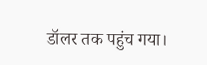डॉलर तक पहुंच गया।